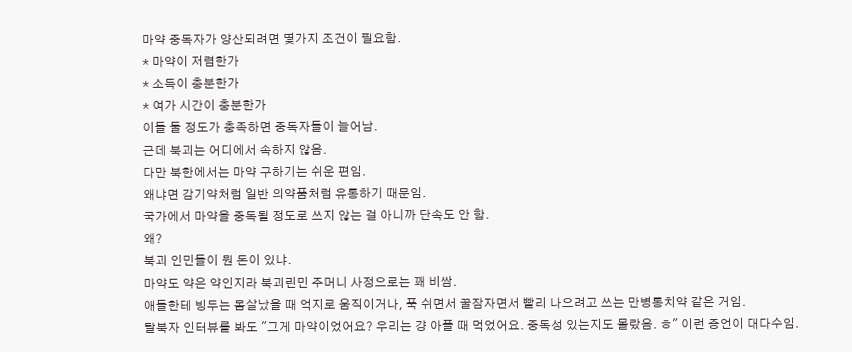마약 중독자가 양산되려면 몇가지 조건이 필요함.
* 마약이 저렴한가
* 소득이 충분한가
* 여가 시간이 충분한가
이들 둘 정도가 충족하면 중독자들이 늘어남.
근데 북괴는 어디에서 속하지 않음.
다만 북한에서는 마약 구하기는 쉬운 편임.
왜냐면 감기약처럼 일반 의약품처럼 유통하기 때문임.
국가에서 마약을 중독될 정도로 쓰지 않는 걸 아니까 단속도 안 함.
왜?
북괴 인민들이 뭔 돈이 있냐.
마약도 약은 약인지라 북괴린민 주머니 사정으로는 꽤 비쌈.
애들한테 빙두는 몸살났을 때 억지로 움직이거나, 푹 쉬면서 꿀잠자면서 빨리 나으려고 쓰는 만병통치약 같은 거임.
탈북자 인터뷰를 봐도 "그게 마약이었어요? 우리는 걍 아플 때 먹었어요. 중독성 있는지도 몰랐음. ㅎ" 이런 증언이 대다수임.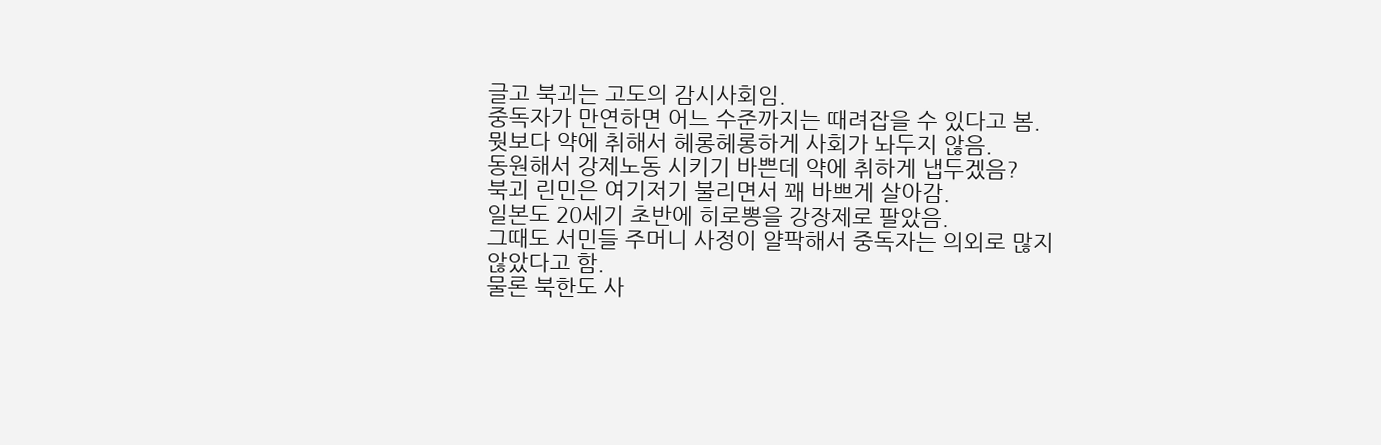글고 북괴는 고도의 감시사회임.
중독자가 만연하면 어느 수준까지는 때려잡을 수 있다고 봄.
뭣보다 약에 취해서 헤롱헤롱하게 사회가 놔두지 않음.
동원해서 강제노동 시키기 바쁜데 약에 취하게 냅두겠음?
북괴 린민은 여기저기 불리면서 꽤 바쁘게 살아감.
일본도 20세기 초반에 히로뽕을 강장제로 팔았음.
그때도 서민들 주머니 사정이 얄팍해서 중독자는 의외로 많지 않았다고 함.
물론 북한도 사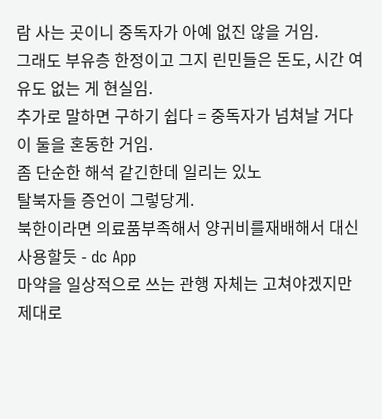람 사는 곳이니 중독자가 아예 없진 않을 거임.
그래도 부유층 한정이고 그지 린민들은 돈도, 시간 여유도 없는 게 현실임.
추가로 말하면 구하기 쉽다 = 중독자가 넘쳐날 거다 이 둘을 혼동한 거임.
좀 단순한 해석 같긴한데 일리는 있노
탈북자들 증언이 그렇당게.
북한이라면 의료품부족해서 양귀비를재배해서 대신사용할듯 - dc App
마약을 일상적으로 쓰는 관행 자체는 고쳐야겠지만 제대로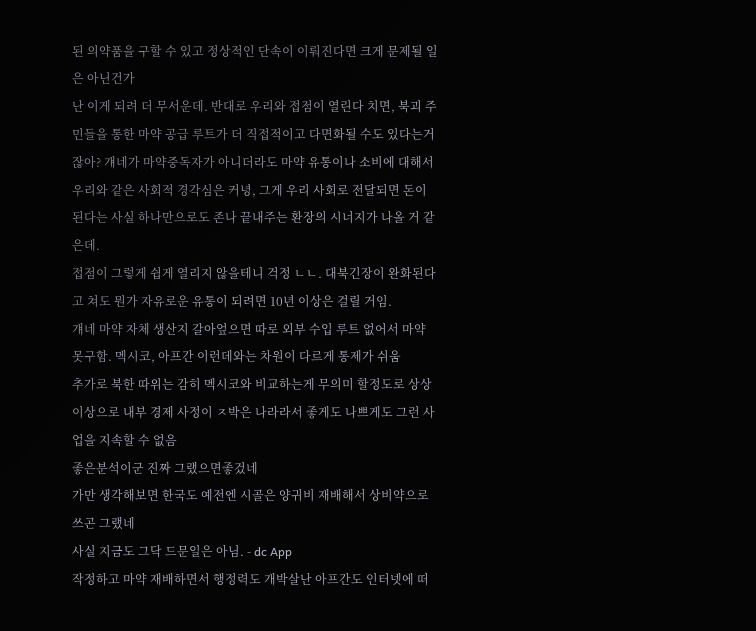된 의약품을 구할 수 있고 정상적인 단속이 이뤄진다면 크게 문제될 일은 아닌건가
난 이게 되려 더 무서운데. 반대로 우리와 접점이 열린다 치면, 북괴 주민들을 통한 마약 공급 루트가 더 직접적이고 다면화될 수도 있다는거 잖아? 걔네가 마약중독자가 아니더라도 마약 유통이나 소비에 대해서 우리와 같은 사회적 경각심은 커녕, 그게 우리 사회로 전달되면 돈이 된다는 사실 하나만으로도 존나 끝내주는 환장의 시너지가 나올 거 같은데.
접점이 그렇게 쉽게 열리지 않을테니 걱정 ㄴㄴ. 대북긴장이 완화된다고 쳐도 뭔가 자유로운 유통이 되려면 10년 이상은 걸릴 거임.
걔네 마약 자체 생산지 갈아엎으면 따로 외부 수입 루트 없어서 마약 못구함. 멕시코, 아프간 이런데와는 차원이 다르게 통제가 쉬움
추가로 북한 따위는 감히 멕시코와 비교하는게 무의미 할정도로 상상이상으로 내부 경제 사정이 ㅈ박은 나라라서 좋게도 나쁘게도 그런 사업을 지속할 수 없음
좋은분석이군 진짜 그랬으면좋겄네
가만 생각해보면 한국도 예전엔 시골은 양귀비 재배해서 상비약으로 쓰곤 그랬네
사실 지금도 그닥 드문일은 아님. - dc App
작정하고 마약 재배하면서 행정력도 개박살난 아프간도 인터넷에 떠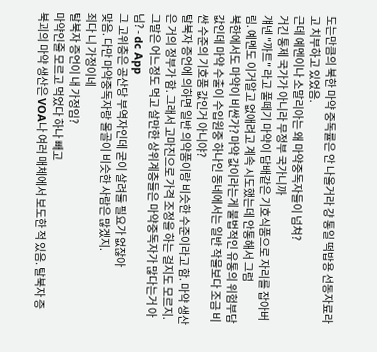도는만큼의 북한 마약 중독률은 안 나올거라 걍 통일 떡밥용 선동자료라고 치부하고 있었음.
근데 예멘이나 소말리아는 왜 마약중독자들이 넘쳐?
거긴 통제 국가가 아니라 무정부 국가니까
걔넨 "까트" 라고 풀떼기 마약이 담배같은 기호식품으로 자리를 잡아버림. 예멘도 이거알고 없애려고 계속 시도했는데 안통해서 그럼
북한에서도 마약이 비싼가? 마약 값이라는게 불법적인 유통의 위험부담 값인데 마약 수출이 수입원중 하나인 동네에서는 일반 작물보다 조금 비싼 수준의 기호품 값인거 아니야?
탈북자 증언에 의하면 일반 의약품이랑 비슷한 수준이라고 함. 마약 생산은 거의 정부가 함. 그래서 고마진으로 가격 조정을 하는 걸지도 모르지.
그말은 어느정도 먹고 살만한 상위계층들은 마약중독자가 많다는거 아님? - dc App
그 고위층은 공산당 부역자인데 굳이 살려둘 필요가 없잖아
맞음. 다만 마약중독자랑 몰골이 비슷한 사람은 많겠지.
죄다 니 가정이네
탈북자 증언이 내 가정임?
마약인줄 모르고 먹었다 하나 빼고
북괴의 마약 생산은 VOA나 여러 매체에서 보도한 적 있음. 탈북자 증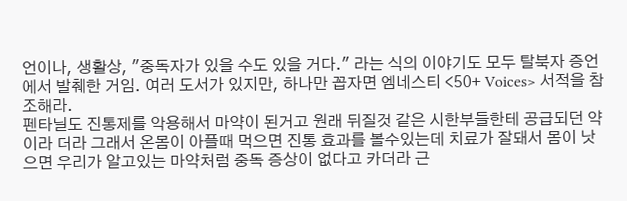언이나, 생활상, "중독자가 있을 수도 있을 거다." 라는 식의 이야기도 모두 탈북자 증언에서 발췌한 거임. 여러 도서가 있지만, 하나만 꼽자면 엠네스티 <50+ Voices> 서적을 참조해라.
펜타닐도 진통제를 악용해서 마약이 된거고 원래 뒤질것 같은 시한부들한테 공급되던 약 이라 더라 그래서 온몸이 아플때 먹으면 진통 효과를 볼수있는데 치료가 잘돼서 몸이 낫으면 우리가 알고있는 마약처럼 중독 증상이 없다고 카더라 근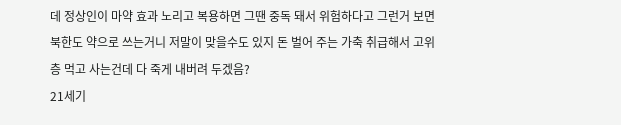데 정상인이 마약 효과 노리고 복용하면 그땐 중독 돼서 위험하다고 그런거 보면 북한도 약으로 쓰는거니 저말이 맞을수도 있지 돈 벌어 주는 가축 취급해서 고위층 먹고 사는건데 다 죽게 내버려 두겠음?
21세기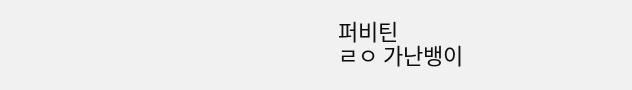퍼비틴
ㄹㅇ 가난뱅이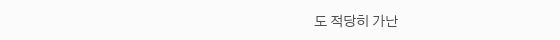도 적당히 가난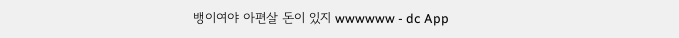뱅이여야 아편살 돈이 있지 wwwwww - dc App